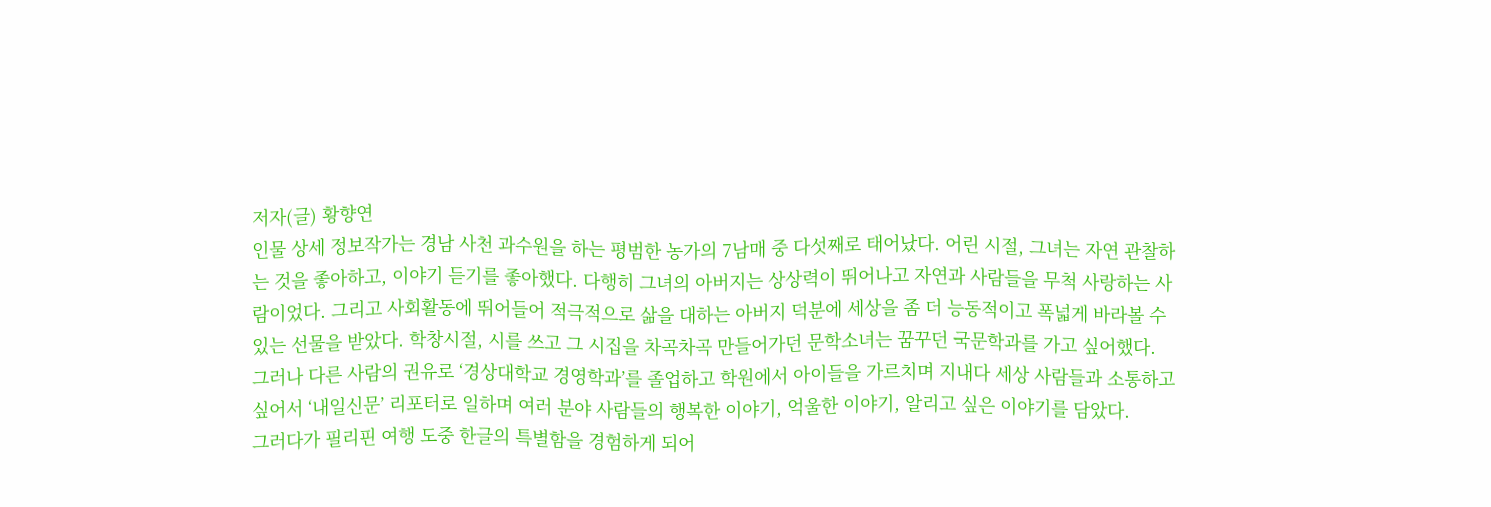저자(글) 황향연
인물 상세 정보작가는 경남 사천 과수원을 하는 평범한 농가의 7남매 중 다섯째로 태어났다. 어린 시절, 그녀는 자연 관찰하는 것을 좋아하고, 이야기 듣기를 좋아했다. 다행히 그녀의 아버지는 상상력이 뛰어나고 자연과 사람들을 무척 사랑하는 사람이었다. 그리고 사회활동에 뛰어들어 적극적으로 삶을 대하는 아버지 덕분에 세상을 좀 더 능동적이고 폭넓게 바라볼 수 있는 선물을 받았다. 학창시절, 시를 쓰고 그 시집을 차곡차곡 만들어가던 문학소녀는 꿈꾸던 국문학과를 가고 싶어했다. 그러나 다른 사람의 권유로 ‘경상대학교 경영학과’를 졸업하고 학원에서 아이들을 가르치며 지내다 세상 사람들과 소통하고 싶어서 ‘내일신문’ 리포터로 일하며 여러 분야 사람들의 행복한 이야기, 억울한 이야기, 알리고 싶은 이야기를 담았다.
그러다가 필리핀 여행 도중 한글의 특별함을 경험하게 되어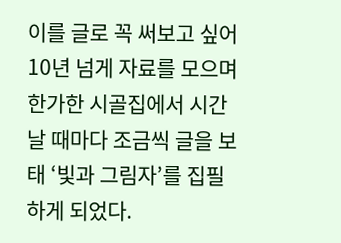이를 글로 꼭 써보고 싶어 10년 넘게 자료를 모으며 한가한 시골집에서 시간 날 때마다 조금씩 글을 보태 ‘빛과 그림자’를 집필하게 되었다.